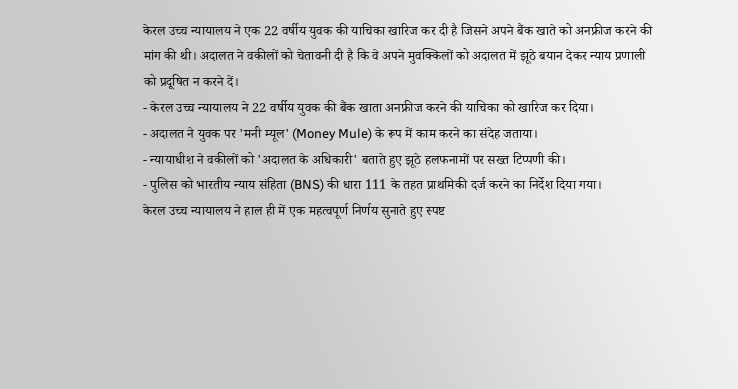केरल उच्च न्यायालय ने एक 22 वर्षीय युवक की याचिका खारिज कर दी है जिसने अपने बैंक खाते को अनफ्रीज करने की मांग की थी। अदालत ने वकीलों को चेतावनी दी है कि वे अपने मुवक्किलों को अदालत में झूठे बयान देकर न्याय प्रणाली को प्रदूषित न करने दें।
- केरल उच्च न्यायालय ने 22 वर्षीय युवक की बैंक खाता अनफ्रीज करने की याचिका को खारिज कर दिया।
- अदालत ने युवक पर 'मनी म्यूल' (Money Mule) के रूप में काम करने का संदेह जताया।
- न्यायाधीश ने वकीलों को 'अदालत के अधिकारी' बताते हुए झूठे हलफनामों पर सख्त टिप्पणी की।
- पुलिस को भारतीय न्याय संहिता (BNS) की धारा 111 के तहत प्राथमिकी दर्ज करने का निर्देश दिया गया।
केरल उच्च न्यायालय ने हाल ही में एक महत्वपूर्ण निर्णय सुनाते हुए स्पष्ट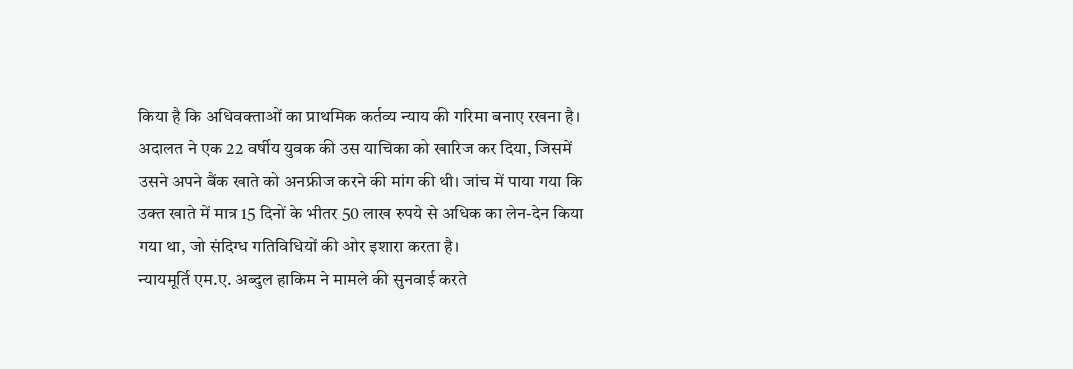किया है कि अधिवक्ताओं का प्राथमिक कर्तव्य न्याय की गरिमा बनाए रखना है। अदालत ने एक 22 वर्षीय युवक की उस याचिका को खारिज कर दिया, जिसमें उसने अपने बैंक खाते को अनफ्रीज करने की मांग की थी। जांच में पाया गया कि उक्त खाते में मात्र 15 दिनों के भीतर 50 लाख रुपये से अधिक का लेन-देन किया गया था, जो संदिग्ध गतिविधियों की ओर इशारा करता है।
न्यायमूर्ति एम.ए. अब्दुल हाकिम ने मामले की सुनवाई करते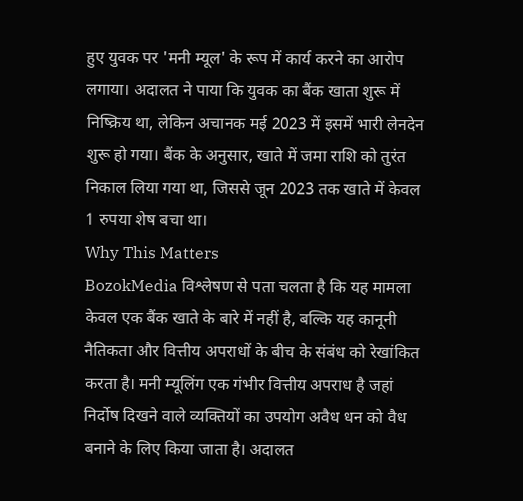हुए युवक पर 'मनी म्यूल' के रूप में कार्य करने का आरोप लगाया। अदालत ने पाया कि युवक का बैंक खाता शुरू में निष्क्रिय था, लेकिन अचानक मई 2023 में इसमें भारी लेनदेन शुरू हो गया। बैंक के अनुसार, खाते में जमा राशि को तुरंत निकाल लिया गया था, जिससे जून 2023 तक खाते में केवल 1 रुपया शेष बचा था।
Why This Matters
BozokMedia विश्लेषण से पता चलता है कि यह मामला केवल एक बैंक खाते के बारे में नहीं है, बल्कि यह कानूनी नैतिकता और वित्तीय अपराधों के बीच के संबंध को रेखांकित करता है। मनी म्यूलिंग एक गंभीर वित्तीय अपराध है जहां निर्दोष दिखने वाले व्यक्तियों का उपयोग अवैध धन को वैध बनाने के लिए किया जाता है। अदालत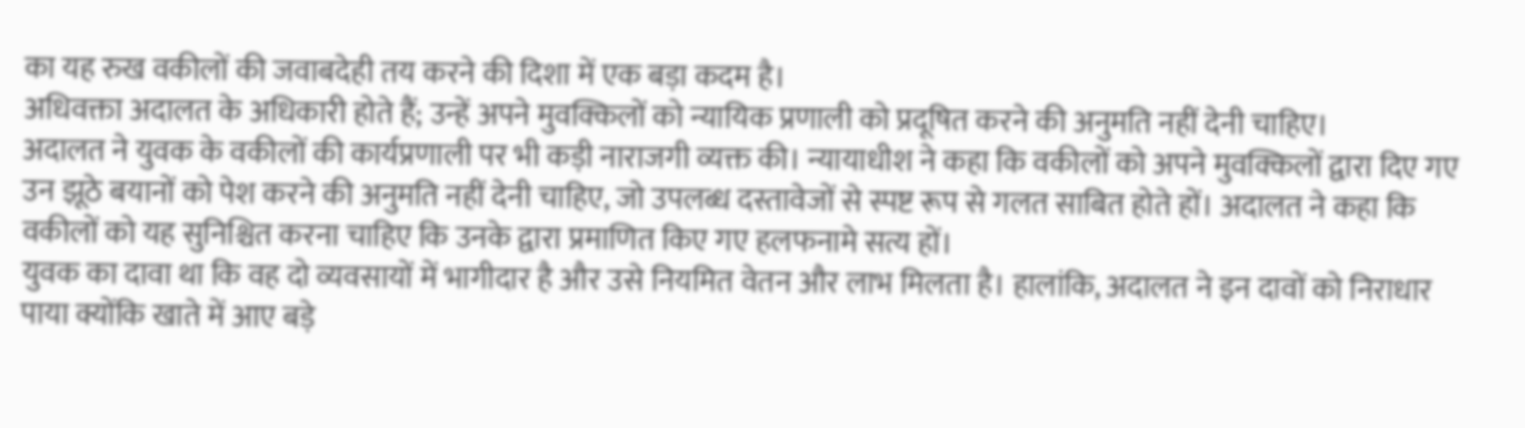का यह रुख वकीलों की जवाबदेही तय करने की दिशा में एक बड़ा कदम है।
अधिवक्ता अदालत के अधिकारी होते हैं; उन्हें अपने मुवक्किलों को न्यायिक प्रणाली को प्रदूषित करने की अनुमति नहीं देनी चाहिए।
अदालत ने युवक के वकीलों की कार्यप्रणाली पर भी कड़ी नाराजगी व्यक्त की। न्यायाधीश ने कहा कि वकीलों को अपने मुवक्किलों द्वारा दिए गए उन झूठे बयानों को पेश करने की अनुमति नहीं देनी चाहिए, जो उपलब्ध दस्तावेजों से स्पष्ट रूप से गलत साबित होते हों। अदालत ने कहा कि वकीलों को यह सुनिश्चित करना चाहिए कि उनके द्वारा प्रमाणित किए गए हलफनामे सत्य हों।
युवक का दावा था कि वह दो व्यवसायों में भागीदार है और उसे नियमित वेतन और लाभ मिलता है। हालांकि, अदालत ने इन दावों को निराधार पाया क्योंकि खाते में आए बड़े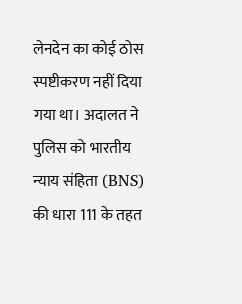लेनदेन का कोई ठोस स्पष्टीकरण नहीं दिया गया था। अदालत ने पुलिस को भारतीय न्याय संहिता (BNS) की धारा 111 के तहत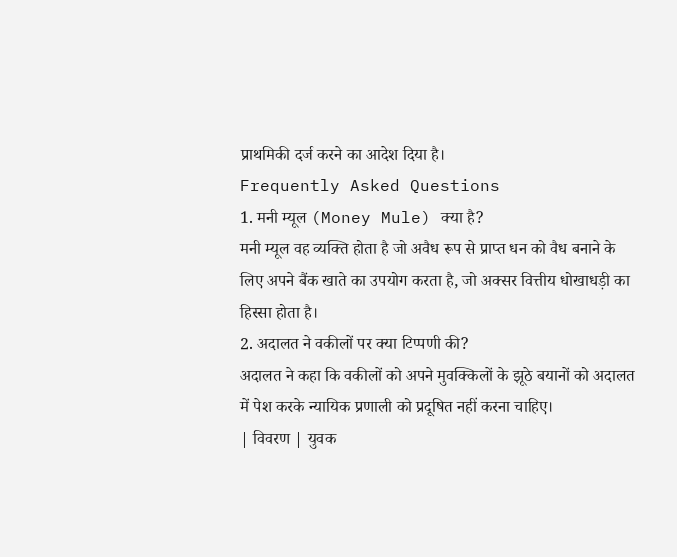प्राथमिकी दर्ज करने का आदेश दिया है।
Frequently Asked Questions
1. मनी म्यूल (Money Mule) क्या है?
मनी म्यूल वह व्यक्ति होता है जो अवैध रूप से प्राप्त धन को वैध बनाने के लिए अपने बैंक खाते का उपयोग करता है, जो अक्सर वित्तीय धोखाधड़ी का हिस्सा होता है।
2. अदालत ने वकीलों पर क्या टिप्पणी की?
अदालत ने कहा कि वकीलों को अपने मुवक्किलों के झूठे बयानों को अदालत में पेश करके न्यायिक प्रणाली को प्रदूषित नहीं करना चाहिए।
| विवरण | युवक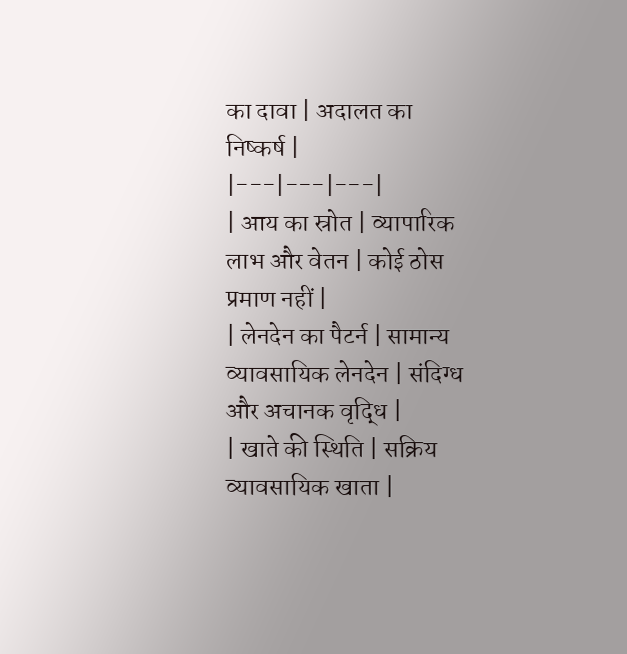का दावा | अदालत का निष्कर्ष |
|---|---|---|
| आय का स्रोत | व्यापारिक लाभ और वेतन | कोई ठोस प्रमाण नहीं |
| लेनदेन का पैटर्न | सामान्य व्यावसायिक लेनदेन | संदिग्ध और अचानक वृद्धि |
| खाते की स्थिति | सक्रिय व्यावसायिक खाता |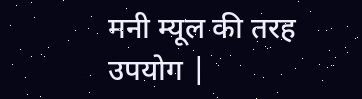मनी म्यूल की तरह उपयोग |